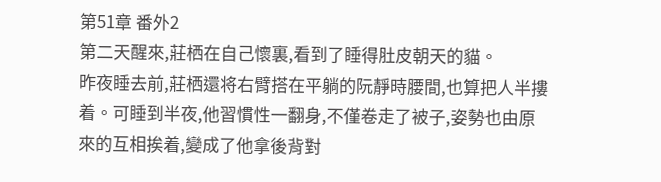第51章 番外2
第二天醒來,莊栖在自己懷裏,看到了睡得肚皮朝天的貓。
昨夜睡去前,莊栖還将右臂搭在平躺的阮靜時腰間,也算把人半摟着。可睡到半夜,他習慣性一翻身,不僅卷走了被子,姿勢也由原來的互相挨着,變成了他拿後背對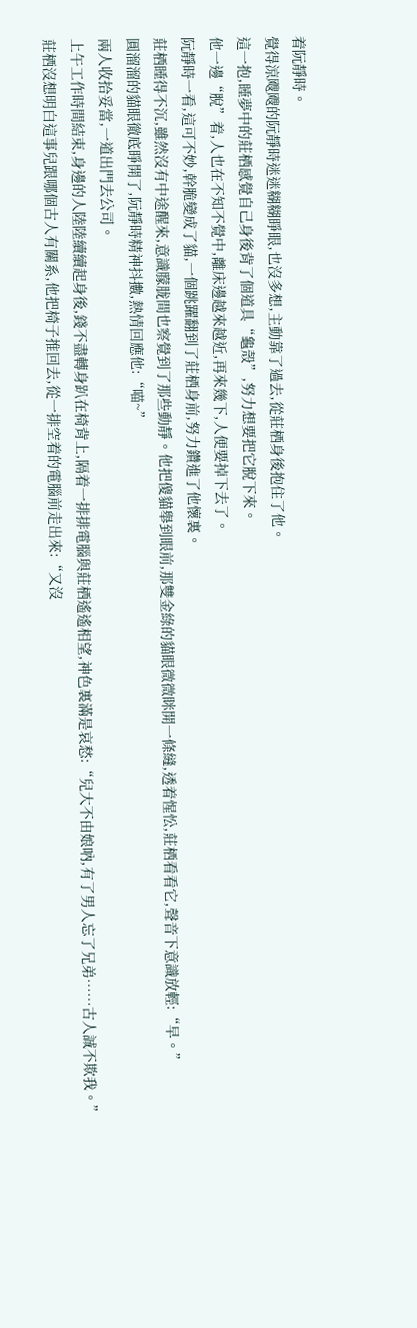着阮靜時。
覺得涼飕飕的阮靜時迷迷糊糊睜眼,也沒多想,主動靠了過去,從莊栖身後抱住了他。
這一抱,睡夢中的莊栖感覺自己身後背了個道具“龜殼”,努力想要把它脫下來。
他一邊“脫”着,人也在不知不覺中,離床邊越來越近,再來幾下,人便要掉下去了。
阮靜時一看,這可不妙,幹脆變成了貓,一個跳躍翻到了莊栖身前,努力鑽進了他懷裏。
莊栖睡得不沉,雖然沒有中途醒來,意識朦胧間也察覺到了那些動靜。他把傻貓舉到眼前,那雙金綠的貓眼微微眯開一條縫,透着惺忪,莊栖看看它,聲音下意識放輕:“早。”
圓溜溜的貓眼徹底睜開了,阮靜時精神抖擻,熱情回應他:“喵~”
兩人收拾妥當,一道出門去公司。
上午工作時間結束,身邊的人陸陸續續起身後,錢不盡轉身趴在椅背上,隔着一排排電腦與莊栖遙遙相望,神色裏滿是哀愁:“兒大不由娘吶,有了男人忘了兄弟……古人誠不欺我。”
莊栖沒想明白這事兒跟哪個古人有關系,他把椅子推回去,從一排空着的電腦前走出來:“又沒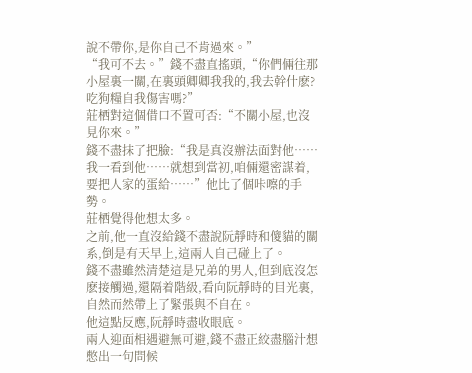說不帶你,是你自己不肯過來。”
“我可不去。”錢不盡直搖頭,“你們倆往那小屋裏一關,在裏頭卿卿我我的,我去幹什麽?吃狗糧自我傷害嗎?”
莊栖對這個借口不置可否:“不關小屋,也沒見你來。”
錢不盡抹了把臉:“我是真沒辦法面對他……我一看到他……就想到當初,咱倆還密謀着,要把人家的蛋給……”他比了個咔嚓的手勢。
莊栖覺得他想太多。
之前,他一直沒給錢不盡說阮靜時和傻貓的關系,倒是有天早上,這兩人自己碰上了。
錢不盡雖然清楚這是兄弟的男人,但到底沒怎麽接觸過,還隔着階級,看向阮靜時的目光裏,自然而然帶上了緊張與不自在。
他這點反應,阮靜時盡收眼底。
兩人迎面相遇避無可避,錢不盡正絞盡腦汁想憋出一句問候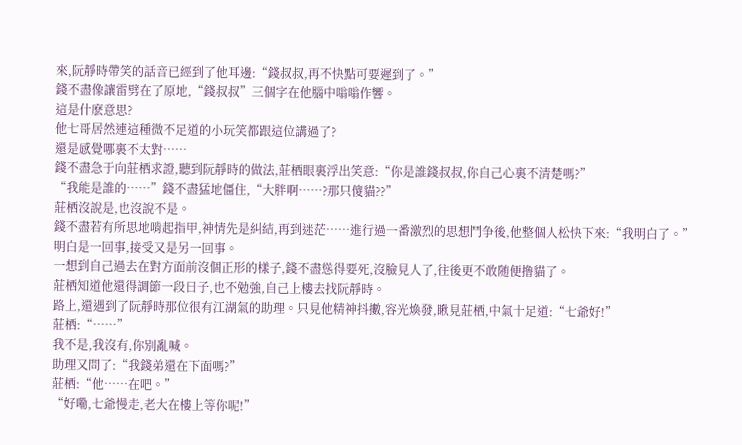來,阮靜時帶笑的話音已經到了他耳邊:“錢叔叔,再不快點可要遲到了。”
錢不盡像讓雷劈在了原地,“錢叔叔”三個字在他腦中嗡嗡作響。
這是什麽意思?
他七哥居然連這種微不足道的小玩笑都跟這位講過了?
還是感覺哪裏不太對……
錢不盡急于向莊栖求證,聽到阮靜時的做法,莊栖眼裏浮出笑意:“你是誰錢叔叔,你自己心裏不清楚嗎?”
“我能是誰的……”錢不盡猛地僵住,“大胖啊……?那只傻貓??”
莊栖沒說是,也沒說不是。
錢不盡若有所思地啃起指甲,神情先是糾結,再到迷茫……進行過一番激烈的思想鬥争後,他整個人松快下來:“我明白了。”
明白是一回事,接受又是另一回事。
一想到自己過去在對方面前沒個正形的樣子,錢不盡慫得要死,沒臉見人了,往後更不敢随便撸貓了。
莊栖知道他還得調節一段日子,也不勉強,自己上樓去找阮靜時。
路上,還遇到了阮靜時那位很有江湖氣的助理。只見他精神抖擻,容光煥發,瞅見莊栖,中氣十足道:“七爺好!”
莊栖:“……”
我不是,我沒有,你別亂喊。
助理又問了:“我錢弟還在下面嗎?”
莊栖:“他……在吧。”
“好嘞,七爺慢走,老大在樓上等你呢!”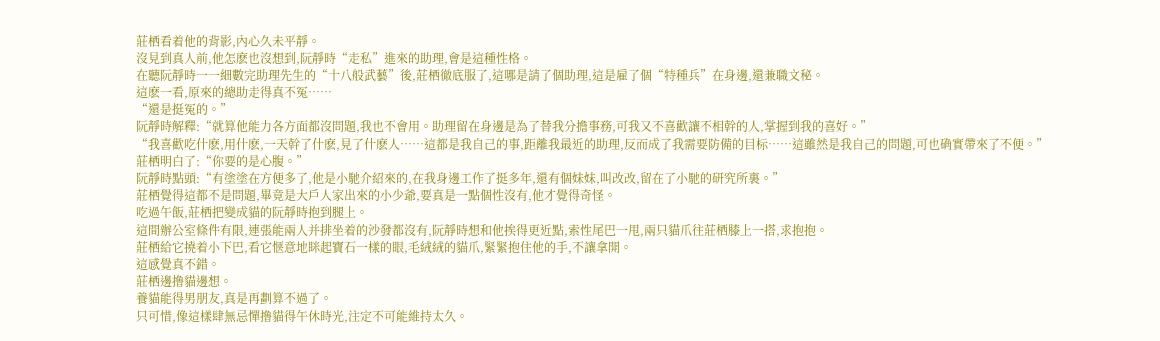莊栖看着他的背影,內心久未平靜。
沒見到真人前,他怎麽也沒想到,阮靜時“走私”進來的助理,會是這種性格。
在聽阮靜時一一細數完助理先生的“十八般武藝”後,莊栖徹底服了,這哪是請了個助理,這是雇了個“特種兵”在身邊,還兼職文秘。
這麽一看,原來的總助走得真不冤……
“還是挺冤的。”
阮靜時解釋:“就算他能力各方面都沒問題,我也不會用。助理留在身邊是為了替我分擔事務,可我又不喜歡讓不相幹的人,掌握到我的喜好。”
“我喜歡吃什麽,用什麽,一天幹了什麽,見了什麽人……這都是我自己的事,距離我最近的助理,反而成了我需要防備的目标……這雖然是我自己的問題,可也确實帶來了不便。”
莊栖明白了:“你要的是心腹。”
阮靜時點頭:“有塗塗在方便多了,他是小馳介紹來的,在我身邊工作了挺多年,還有個妹妹,叫改改,留在了小馳的研究所裏。”
莊栖覺得這都不是問題,畢竟是大戶人家出來的小少爺,要真是一點個性沒有,他才覺得奇怪。
吃過午飯,莊栖把變成貓的阮靜時抱到腿上。
這間辦公室條件有限,連張能兩人并排坐着的沙發都沒有,阮靜時想和他挨得更近點,索性尾巴一甩,兩只貓爪往莊栖膝上一搭,求抱抱。
莊栖給它撓着小下巴,看它惬意地眯起寶石一樣的眼,毛絨絨的貓爪,緊緊抱住他的手,不讓拿開。
這感覺真不錯。
莊栖邊撸貓邊想。
養貓能得男朋友,真是再劃算不過了。
只可惜,像這樣肆無忌憚撸貓得午休時光,注定不可能維持太久。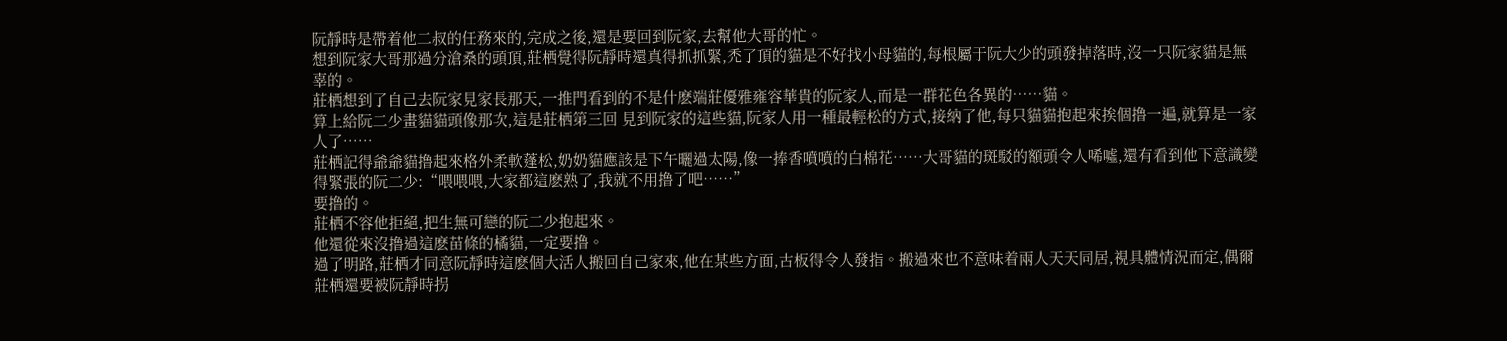阮靜時是帶着他二叔的任務來的,完成之後,還是要回到阮家,去幫他大哥的忙。
想到阮家大哥那過分滄桑的頭頂,莊栖覺得阮靜時還真得抓抓緊,禿了頂的貓是不好找小母貓的,每根屬于阮大少的頭發掉落時,沒一只阮家貓是無辜的。
莊栖想到了自己去阮家見家長那天,一推門看到的不是什麽端莊優雅雍容華貴的阮家人,而是一群花色各異的……貓。
算上給阮二少畫貓貓頭像那次,這是莊栖第三回 見到阮家的這些貓,阮家人用一種最輕松的方式,接納了他,每只貓貓抱起來挨個撸一遍,就算是一家人了……
莊栖記得爺爺貓撸起來格外柔軟蓬松,奶奶貓應該是下午曬過太陽,像一捧香噴噴的白棉花……大哥貓的斑駁的額頭令人唏噓,還有看到他下意識變得緊張的阮二少:“喂喂喂,大家都這麽熟了,我就不用撸了吧……”
要撸的。
莊栖不容他拒絕,把生無可戀的阮二少抱起來。
他還從來沒撸過這麽苗條的橘貓,一定要撸。
過了明路,莊栖才同意阮靜時這麽個大活人搬回自己家來,他在某些方面,古板得令人發指。搬過來也不意味着兩人天天同居,視具體情況而定,偶爾莊栖還要被阮靜時拐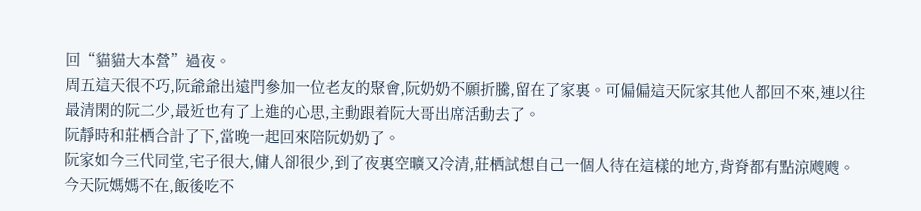回“貓貓大本營”過夜。
周五這天很不巧,阮爺爺出遠門參加一位老友的聚會,阮奶奶不願折騰,留在了家裏。可偏偏這天阮家其他人都回不來,連以往最清閑的阮二少,最近也有了上進的心思,主動跟着阮大哥出席活動去了。
阮靜時和莊栖合計了下,當晚一起回來陪阮奶奶了。
阮家如今三代同堂,宅子很大,傭人卻很少,到了夜裏空曠又冷清,莊栖試想自己一個人待在這樣的地方,背脊都有點涼飕飕。
今天阮媽媽不在,飯後吃不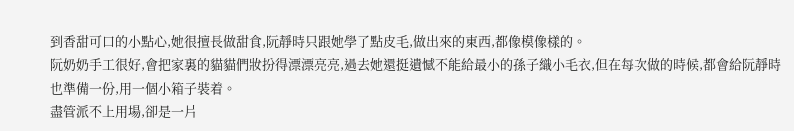到香甜可口的小點心,她很擅長做甜食,阮靜時只跟她學了點皮毛,做出來的東西,都像模像樣的。
阮奶奶手工很好,會把家裏的貓貓們妝扮得漂漂亮亮,過去她還挺遺憾不能給最小的孫子織小毛衣,但在每次做的時候,都會給阮靜時也準備一份,用一個小箱子裝着。
盡管派不上用場,卻是一片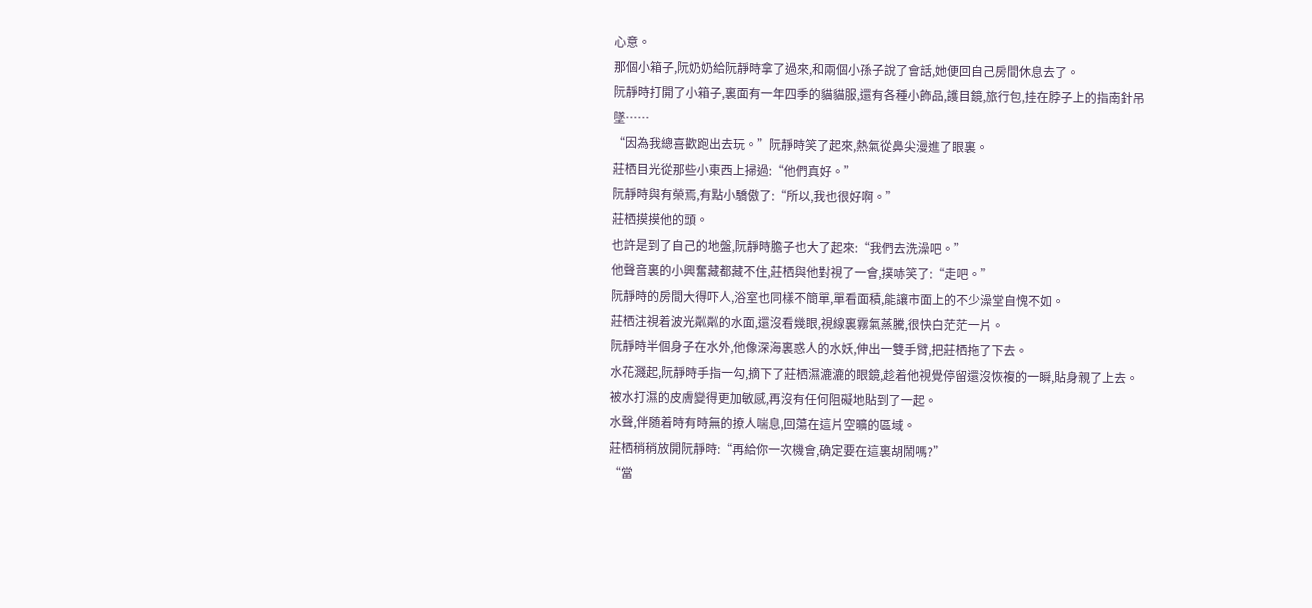心意。
那個小箱子,阮奶奶給阮靜時拿了過來,和兩個小孫子說了會話,她便回自己房間休息去了。
阮靜時打開了小箱子,裏面有一年四季的貓貓服,還有各種小飾品,護目鏡,旅行包,挂在脖子上的指南針吊墜……
“因為我總喜歡跑出去玩。”阮靜時笑了起來,熱氣從鼻尖漫進了眼裏。
莊栖目光從那些小東西上掃過:“他們真好。”
阮靜時與有榮焉,有點小驕傲了:“所以,我也很好啊。”
莊栖摸摸他的頭。
也許是到了自己的地盤,阮靜時膽子也大了起來:“我們去洗澡吧。”
他聲音裏的小興奮藏都藏不住,莊栖與他對視了一會,撲哧笑了:“走吧。”
阮靜時的房間大得吓人,浴室也同樣不簡單,單看面積,能讓市面上的不少澡堂自愧不如。
莊栖注視着波光粼粼的水面,還沒看幾眼,視線裏霧氣蒸騰,很快白茫茫一片。
阮靜時半個身子在水外,他像深海裏惑人的水妖,伸出一雙手臂,把莊栖拖了下去。
水花濺起,阮靜時手指一勾,摘下了莊栖濕漉漉的眼鏡,趁着他視覺停留還沒恢複的一瞬,貼身親了上去。
被水打濕的皮膚變得更加敏感,再沒有任何阻礙地貼到了一起。
水聲,伴随着時有時無的撩人喘息,回蕩在這片空曠的區域。
莊栖稍稍放開阮靜時:“再給你一次機會,确定要在這裏胡鬧嗎?”
“當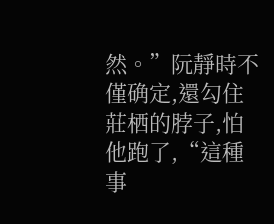然。”阮靜時不僅确定,還勾住莊栖的脖子,怕他跑了,“這種事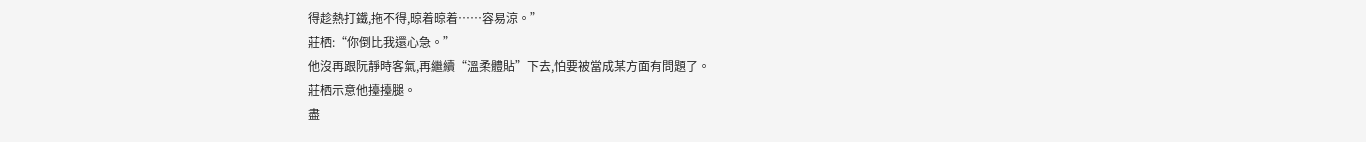得趁熱打鐵,拖不得,晾着晾着……容易涼。”
莊栖:“你倒比我還心急。”
他沒再跟阮靜時客氣,再繼續“溫柔體貼”下去,怕要被當成某方面有問題了。
莊栖示意他擡擡腿。
盡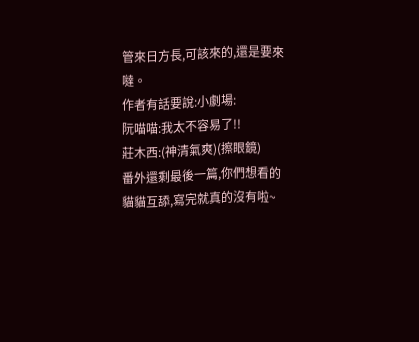管來日方長,可該來的,還是要來噠。
作者有話要說:小劇場:
阮喵喵:我太不容易了!!
莊木西:(神清氣爽)(擦眼鏡)
番外還剩最後一篇,你們想看的貓貓互舔,寫完就真的沒有啦~